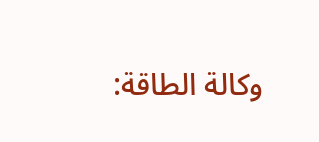وكالة الطاقة: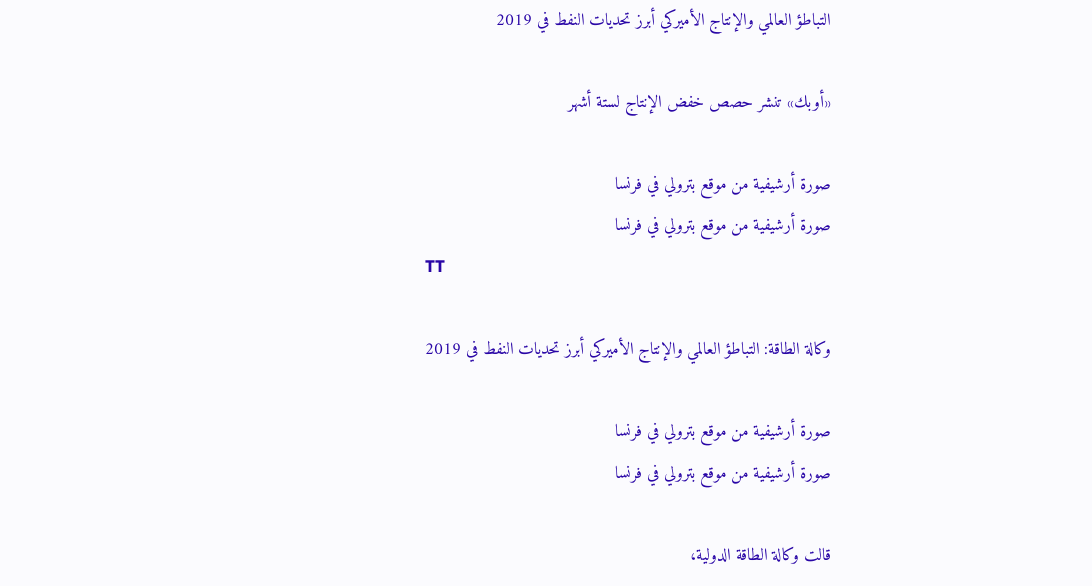التباطؤ العالمي والإنتاج الأميركي أبرز تحديات النفط في 2019

«أوبك» تنشر حصص خفض الإنتاج لستة أشهر

صورة أرشيفية من موقع بترولي في فرنسا
صورة أرشيفية من موقع بترولي في فرنسا
TT

وكالة الطاقة: التباطؤ العالمي والإنتاج الأميركي أبرز تحديات النفط في 2019

صورة أرشيفية من موقع بترولي في فرنسا
صورة أرشيفية من موقع بترولي في فرنسا

قالت وكالة الطاقة الدولية،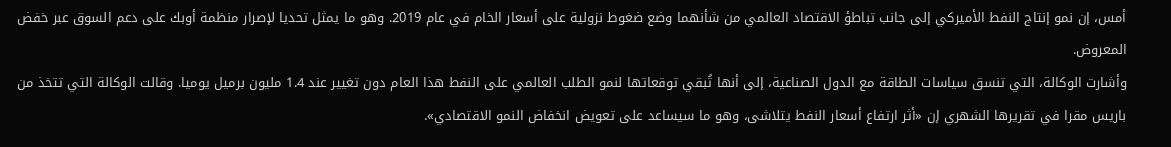أمس، إن نمو إنتاج النفط الأميركي إلى جانب تباطؤ الاقتصاد العالمي من شأنهما وضع ضغوط نزولية على أسعار الخام في عام 2019. وهو ما يمثل تحديا لإصرار منظمة أوبك على دعم السوق عبر خفض المعروض.
وأشارت الوكالة، التي تنسق سياسات الطاقة مع الدول الصناعية، إلى أنها تُبقي توقعاتها لنمو الطلب العالمي على النفط هذا العام دون تغيير عند 1.4 مليون برميل يوميا. وقالت الوكالة التي تتخذ من باريس مقرا في تقريرها الشهري إن «أثر ارتفاع أسعار النفط يتلاشى، وهو ما سيساعد على تعويض انخفاض النمو الاقتصادي».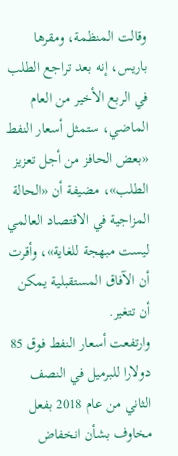وقالت المنظمة، ومقرها باريس، إنه بعد تراجع الطلب في الربع الأخير من العام الماضي، ستمثل أسعار النفط «بعض الحافز من أجل تعزيز الطلب»، مضيفة أن «الحالة المزاجية في الاقتصاد العالمي ليست مبهجة للغاية»، وأقرت أن الآفاق المستقبلية يمكن أن تتغير.
وارتفعت أسعار النفط فوق 85 دولارا للبرميل في النصف الثاني من عام 2018 بفعل مخاوف بشأن انخفاض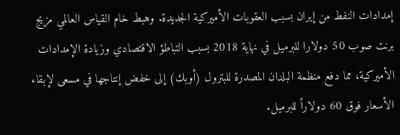إمدادات النفط من إيران بسبب العقوبات الأميركية الجديدة. وهبط خام القياس العالمي مزيج برنت صوب 50 دولارا للبرميل في نهاية 2018 بسبب التباطؤ الاقتصادي وزيادة الإمدادات الأميركية، مما دفع منظمة البلدان المصدرة للبترول (أوبك) إلى خفض إنتاجها في مسعى لإبقاء الأسعار فوق 60 دولاراً للبرميل.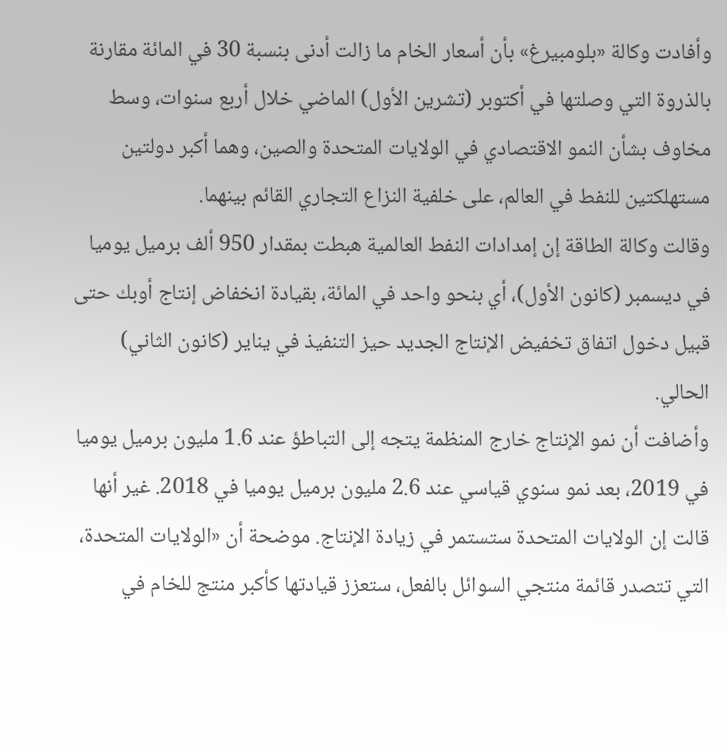وأفادت وكالة «بلومبيرغ» بأن أسعار الخام ما زالت أدنى بنسبة 30 في المائة مقارنة بالذروة التي وصلتها في أكتوبر (تشرين الأول) الماضي خلال أربع سنوات، وسط مخاوف بشأن النمو الاقتصادي في الولايات المتحدة والصين، وهما أكبر دولتين مستهلكتين للنفط في العالم، على خلفية النزاع التجاري القائم بينهما.
وقالت وكالة الطاقة إن إمدادات النفط العالمية هبطت بمقدار 950 ألف برميل يوميا في ديسمبر (كانون الأول)، أي بنحو واحد في المائة، بقيادة انخفاض إنتاج أوبك حتى قبيل دخول اتفاق تخفيض الإنتاج الجديد حيز التنفيذ في يناير (كانون الثاني) الحالي.
وأضافت أن نمو الإنتاج خارج المنظمة يتجه إلى التباطؤ عند 1.6 مليون برميل يوميا في 2019، بعد نمو سنوي قياسي عند 2.6 مليون برميل يوميا في 2018. غير أنها قالت إن الولايات المتحدة ستستمر في زيادة الإنتاج. موضحة أن «الولايات المتحدة، التي تتصدر قائمة منتجي السوائل بالفعل، ستعزز قيادتها كأكبر منتج للخام في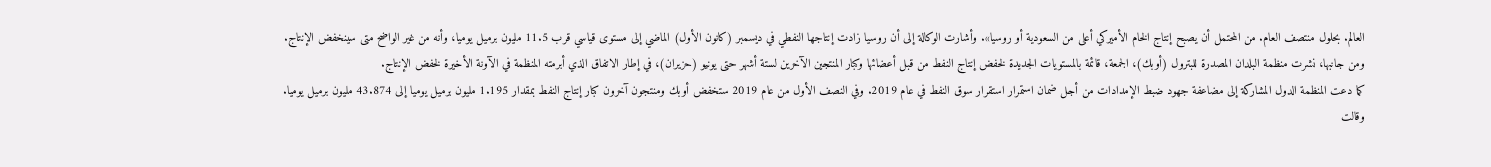العالم. بحلول منتصف العام. من المحتمل أن يصبح إنتاج الخام الأميركي أعلى من السعودية أو روسيا». وأشارت الوكالة إلى أن روسيا زادت إنتاجها النفطي في ديسمبر (كانون الأول) الماضي إلى مستوى قياسي قرب 11.5 مليون برميل يوميا، وأنه من غير الواضح متى سينخفض الإنتاج.
ومن جانبها، نشرت منظمة البلدان المصدرة للبترول (أوبك)، الجمعة، قائمة بالمستويات الجديدة لخفض إنتاج النفط من قبل أعضائها وكبار المنتجين الآخرين لستة أشهر حتى يونيو (حزيران)، في إطار الاتفاق الذي أبرمته المنظمة في الآونة الأخيرة لخفض الإنتاج.
كما دعت المنظمة الدول المشاركة إلى مضاعفة جهود ضبط الإمدادات من أجل ضمان استمرار استقرار سوق النفط في عام 2019. وفي النصف الأول من عام 2019 ستخفض أوبك ومنتجون آخرون كبار إنتاج النفط بمقدار 1.195 مليون برميل يوميا إلى 43.874 مليون برميل يوميا.
وقالت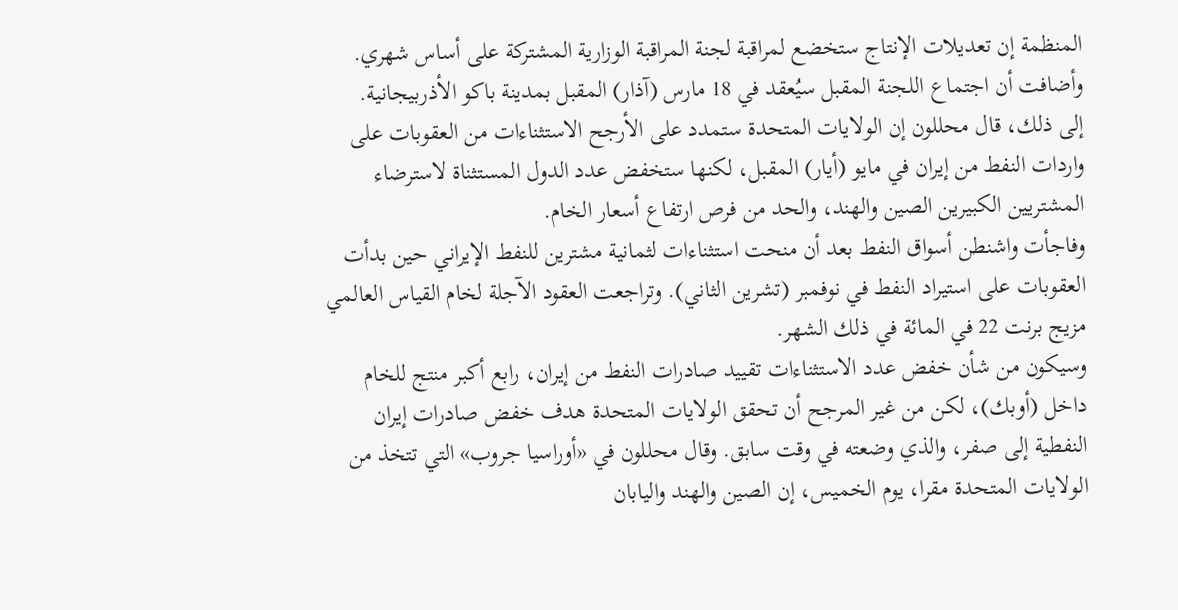المنظمة إن تعديلات الإنتاج ستخضع لمراقبة لجنة المراقبة الوزارية المشتركة على أساس شهري. وأضافت أن اجتماع اللجنة المقبل سيُعقد في 18 مارس (آذار) المقبل بمدينة باكو الأذربيجانية.
إلى ذلك، قال محللون إن الولايات المتحدة ستمدد على الأرجح الاستثناءات من العقوبات على واردات النفط من إيران في مايو (أيار) المقبل، لكنها ستخفض عدد الدول المستثناة لاسترضاء المشتريين الكبيرين الصين والهند، والحد من فرص ارتفاع أسعار الخام.
وفاجأت واشنطن أسواق النفط بعد أن منحت استثناءات لثمانية مشترين للنفط الإيراني حين بدأت العقوبات على استيراد النفط في نوفمبر (تشرين الثاني). وتراجعت العقود الآجلة لخام القياس العالمي مزيج برنت 22 في المائة في ذلك الشهر.
وسيكون من شأن خفض عدد الاستثناءات تقييد صادرات النفط من إيران، رابع أكبر منتج للخام داخل (أوبك)، لكن من غير المرجح أن تحقق الولايات المتحدة هدف خفض صادرات إيران النفطية إلى صفر، والذي وضعته في وقت سابق. وقال محللون في «أوراسيا جروب» التي تتخذ من الولايات المتحدة مقرا، يوم الخميس، إن الصين والهند واليابان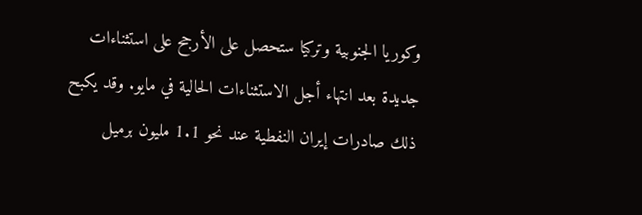وكوريا الجنوبية وتركيا ستحصل على الأرجح على استثناءات جديدة بعد انتهاء أجل الاستثناءات الحالية في مايو. وقد يكبح ذلك صادرات إيران النفطية عند نحو 1.1 مليون برميل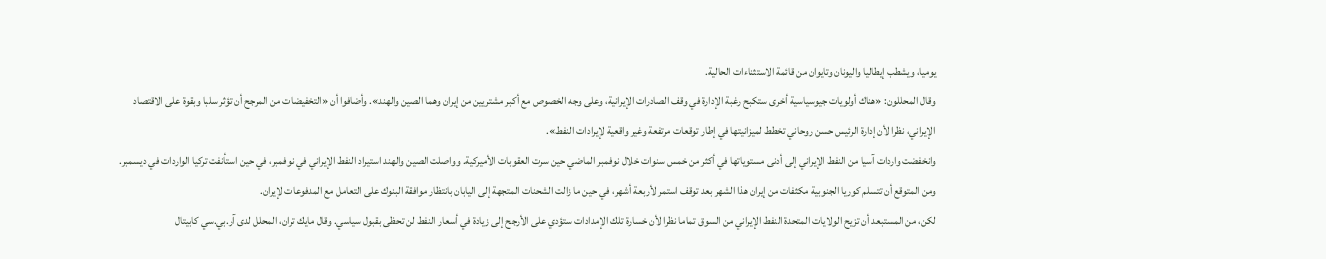يوميا، ويشطب إيطاليا واليونان وتايوان من قائمة الاستثناءات الحالية.
وقال المحللون: «هناك أولويات جيوسياسية أخرى ستكبح رغبة الإدارة في وقف الصادرات الإيرانية، وعلى وجه الخصوص مع أكبر مشتريين من إيران وهما الصين والهند». وأضافوا أن «التخفيضات من المرجح أن تؤثر سلبا وبقوة على الاقتصاد الإيراني، نظرا لأن إدارة الرئيس حسن روحاني تخطط لميزانيتها في إطار توقعات مرتفعة وغير واقعية لإيرادات النفط».
وانخفضت واردات آسيا من النفط الإيراني إلى أدنى مستوياتها في أكثر من خمس سنوات خلال نوفمبر الماضي حين سرت العقوبات الأميركية. وواصلت الصين والهند استيراد النفط الإيراني في نوفمبر، في حين استأنفت تركيا الواردات في ديسمبر. ومن المتوقع أن تتسلم كوريا الجنوبية مكثفات من إيران هذا الشهر بعد توقف استمر لأربعة أشهر، في حين ما زالت الشحنات المتجهة إلى اليابان بانتظار موافقة البنوك على التعامل مع المدفوعات لإيران.
لكن، من المستبعد أن تزيح الولايات المتحدة النفط الإيراني من السوق تماما نظرا لأن خسارة تلك الإمدادات ستؤدي على الأرجح إلى زيادة في أسعار النفط لن تحظى بقبول سياسي. وقال مايك تران، المحلل لدى آر.بي.سي كابيتال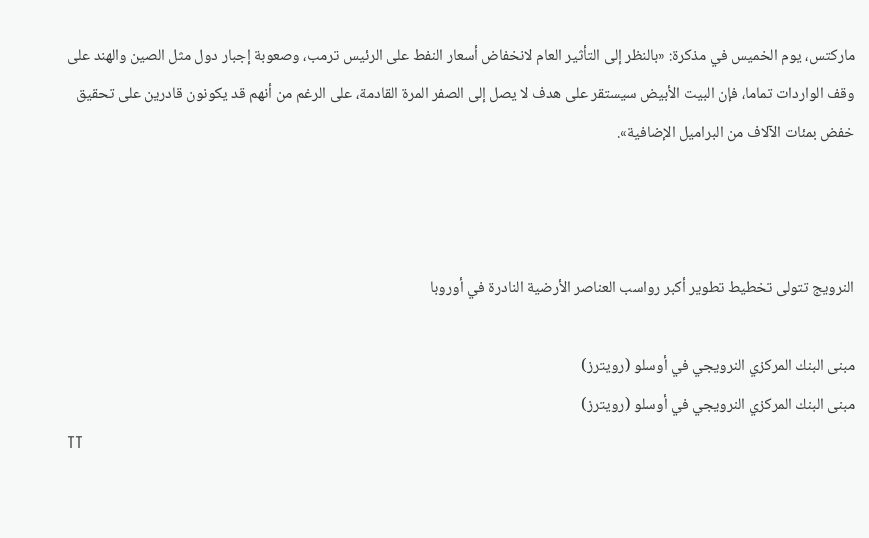ماركتس، يوم الخميس في مذكرة: «بالنظر إلى التأثير العام لانخفاض أسعار النفط على الرئيس ترمب، وصعوبة إجبار دول مثل الصين والهند على وقف الواردات تماما، فإن البيت الأبيض سيستقر على هدف لا يصل إلى الصفر المرة القادمة، على الرغم من أنهم قد يكونون قادرين على تحقيق خفض بمئات الآلاف من البراميل الإضافية».



النرويج تتولى تخطيط تطوير أكبر رواسب العناصر الأرضية النادرة في أوروبا

مبنى البنك المركزي النرويجي في أوسلو (رويترز)
مبنى البنك المركزي النرويجي في أوسلو (رويترز)
TT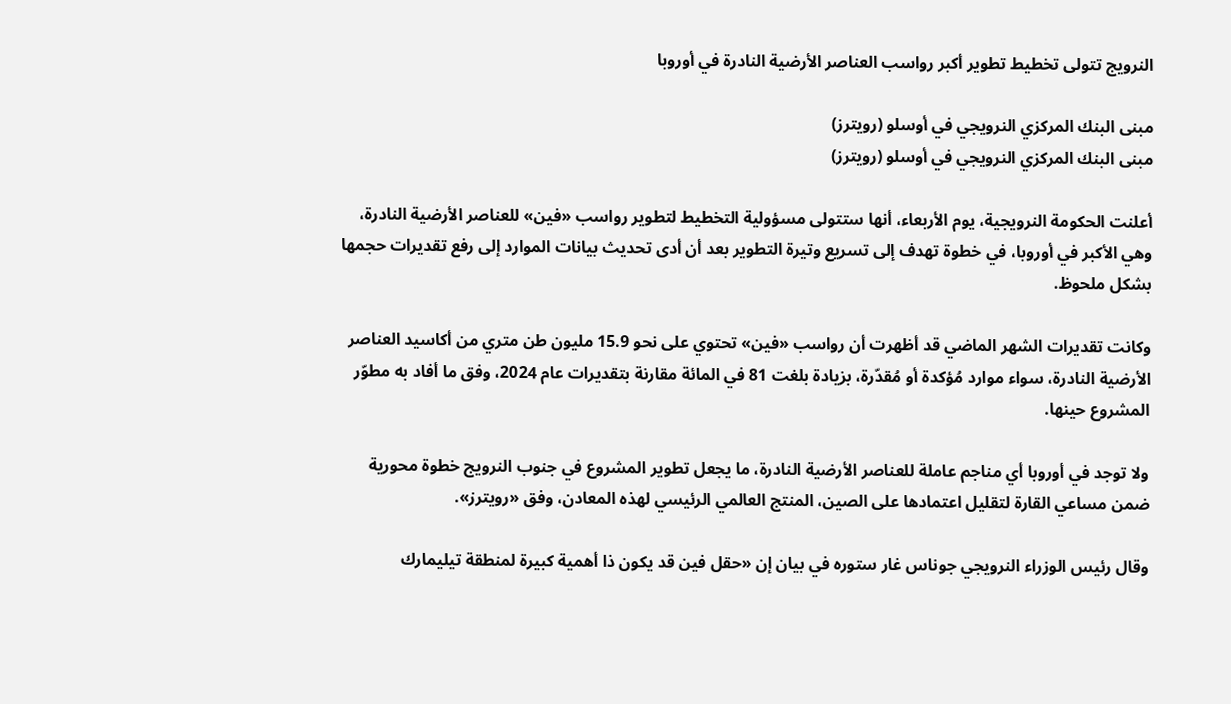النرويج تتولى تخطيط تطوير أكبر رواسب العناصر الأرضية النادرة في أوروبا

مبنى البنك المركزي النرويجي في أوسلو (رويترز)
مبنى البنك المركزي النرويجي في أوسلو (رويترز)

أعلنت الحكومة النرويجية، يوم الأربعاء، أنها ستتولى مسؤولية التخطيط لتطوير رواسب «فين» للعناصر الأرضية النادرة، وهي الأكبر في أوروبا، في خطوة تهدف إلى تسريع وتيرة التطوير بعد أن أدى تحديث بيانات الموارد إلى رفع تقديرات حجمها بشكل ملحوظ.

وكانت تقديرات الشهر الماضي قد أظهرت أن رواسب «فين» تحتوي على نحو 15.9 مليون طن متري من أكاسيد العناصر الأرضية النادرة، سواء موارد مُؤكدة أو مُقدّرة، بزيادة بلغت 81 في المائة مقارنة بتقديرات عام 2024، وفق ما أفاد به مطوّر المشروع حينها.

ولا توجد في أوروبا أي مناجم عاملة للعناصر الأرضية النادرة، ما يجعل تطوير المشروع في جنوب النرويج خطوة محورية ضمن مساعي القارة لتقليل اعتمادها على الصين، المنتج العالمي الرئيسي لهذه المعادن، وفق «رويترز».

وقال رئيس الوزراء النرويجي جوناس غار ستوره في بيان إن «حقل فين قد يكون ذا أهمية كبيرة لمنطقة تيليمارك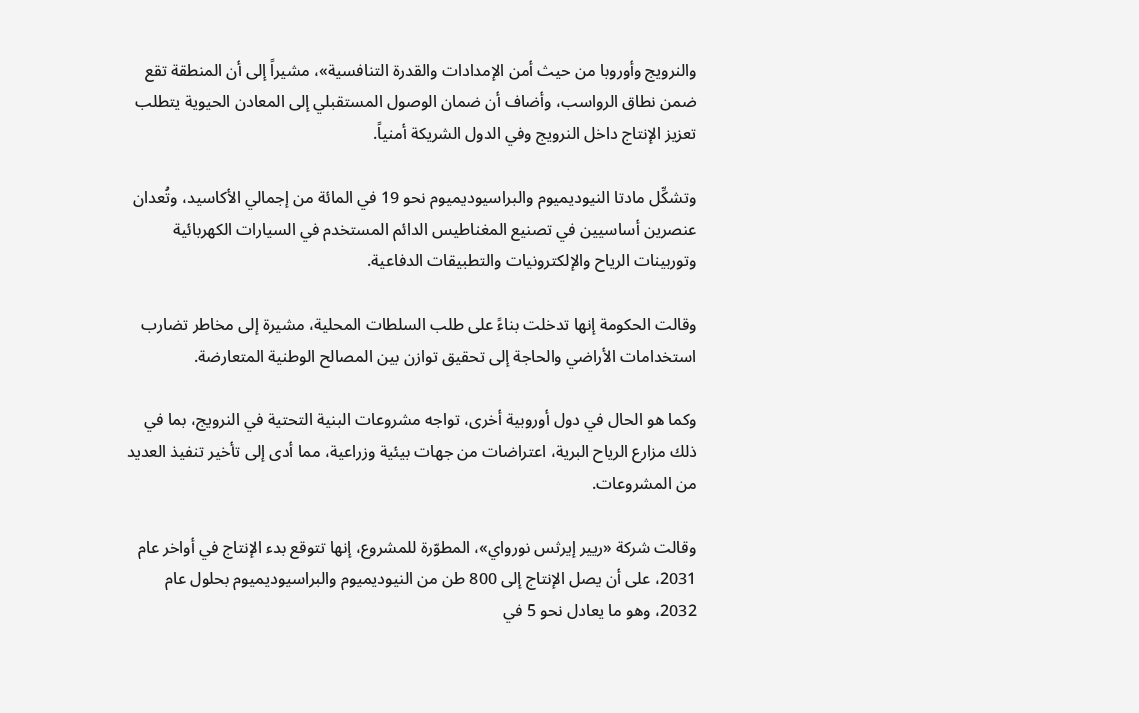والنرويج وأوروبا من حيث أمن الإمدادات والقدرة التنافسية»، مشيراً إلى أن المنطقة تقع ضمن نطاق الرواسب، وأضاف أن ضمان الوصول المستقبلي إلى المعادن الحيوية يتطلب تعزيز الإنتاج داخل النرويج وفي الدول الشريكة أمنياً.

وتشكِّل مادتا النيوديميوم والبراسيوديميوم نحو 19 في المائة من إجمالي الأكاسيد، وتُعدان عنصرين أساسيين في تصنيع المغناطيس الدائم المستخدم في السيارات الكهربائية وتوربينات الرياح والإلكترونيات والتطبيقات الدفاعية.

وقالت الحكومة إنها تدخلت بناءً على طلب السلطات المحلية، مشيرة إلى مخاطر تضارب استخدامات الأراضي والحاجة إلى تحقيق توازن بين المصالح الوطنية المتعارضة.

وكما هو الحال في دول أوروبية أخرى، تواجه مشروعات البنية التحتية في النرويج، بما في ذلك مزارع الرياح البرية، اعتراضات من جهات بيئية وزراعية، مما أدى إلى تأخير تنفيذ العديد من المشروعات.

وقالت شركة «ريير إيرثس نورواي»، المطوّرة للمشروع، إنها تتوقع بدء الإنتاج في أواخر عام 2031، على أن يصل الإنتاج إلى 800 طن من النيوديميوم والبراسيوديميوم بحلول عام 2032، وهو ما يعادل نحو 5 في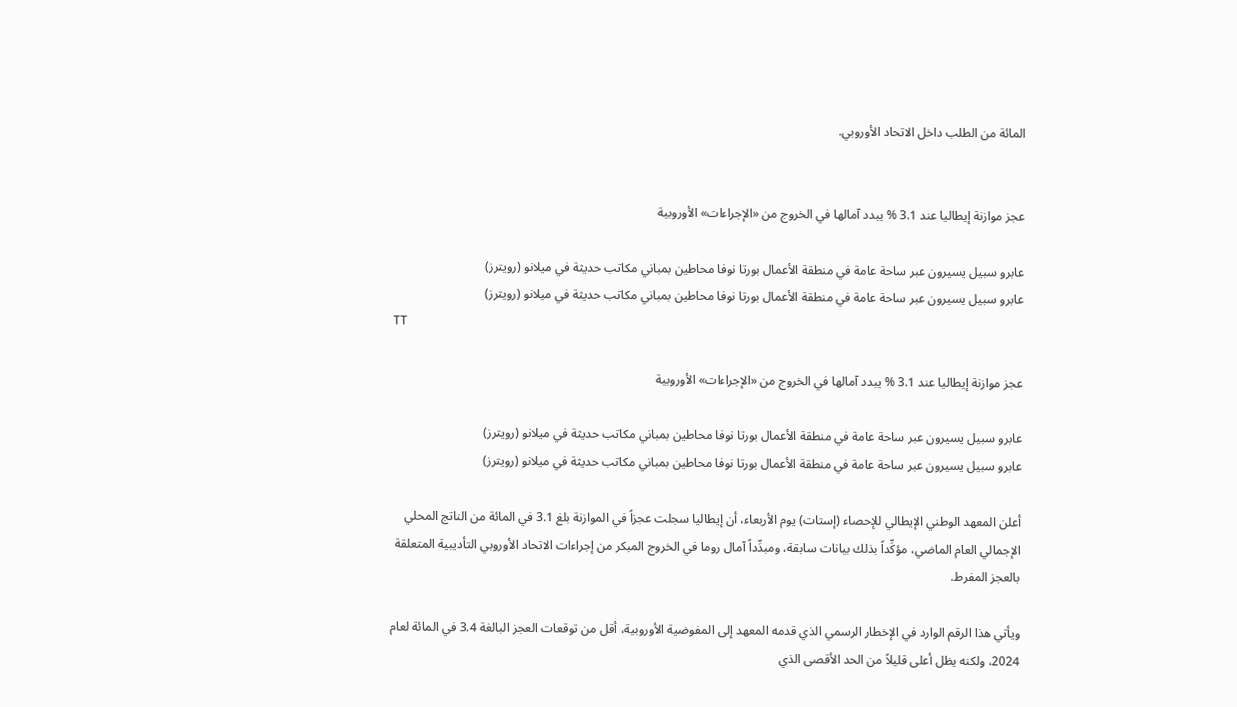المائة من الطلب داخل الاتحاد الأوروبي.


عجز موازنة إيطاليا عند 3.1 % يبدد آمالها في الخروج من «الإجراءات» الأوروبية

عابرو سبيل يسيرون عبر ساحة عامة في منطقة الأعمال بورتا نوفا محاطين بمباني مكاتب حديثة في ميلانو (رويترز)
عابرو سبيل يسيرون عبر ساحة عامة في منطقة الأعمال بورتا نوفا محاطين بمباني مكاتب حديثة في ميلانو (رويترز)
TT

عجز موازنة إيطاليا عند 3.1 % يبدد آمالها في الخروج من «الإجراءات» الأوروبية

عابرو سبيل يسيرون عبر ساحة عامة في منطقة الأعمال بورتا نوفا محاطين بمباني مكاتب حديثة في ميلانو (رويترز)
عابرو سبيل يسيرون عبر ساحة عامة في منطقة الأعمال بورتا نوفا محاطين بمباني مكاتب حديثة في ميلانو (رويترز)

أعلن المعهد الوطني الإيطالي للإحصاء (إستات) يوم الأربعاء، أن إيطاليا سجلت عجزاً في الموازنة بلغ 3.1 في المائة من الناتج المحلي الإجمالي العام الماضي، مؤكِّداً بذلك بيانات سابقة، ومبدِّداً آمال روما في الخروج المبكر من إجراءات الاتحاد الأوروبي التأديبية المتعلقة بالعجز المفرط.

ويأتي هذا الرقم الوارد في الإخطار الرسمي الذي قدمه المعهد إلى المفوضية الأوروبية، أقل من توقعات العجز البالغة 3.4 في المائة لعام 2024، ولكنه يظل أعلى قليلاً من الحد الأقصى الذي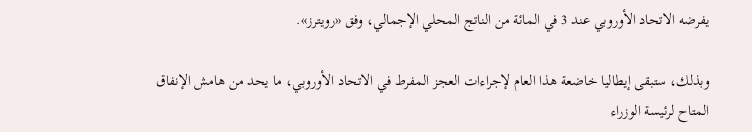يفرضه الاتحاد الأوروبي عند 3 في المائة من الناتج المحلي الإجمالي، وفق «رويترز».

وبذلك، ستبقى إيطاليا خاضعة هذا العام لإجراءات العجز المفرط في الاتحاد الأوروبي، ما يحد من هامش الإنفاق المتاح لرئيسة الوزراء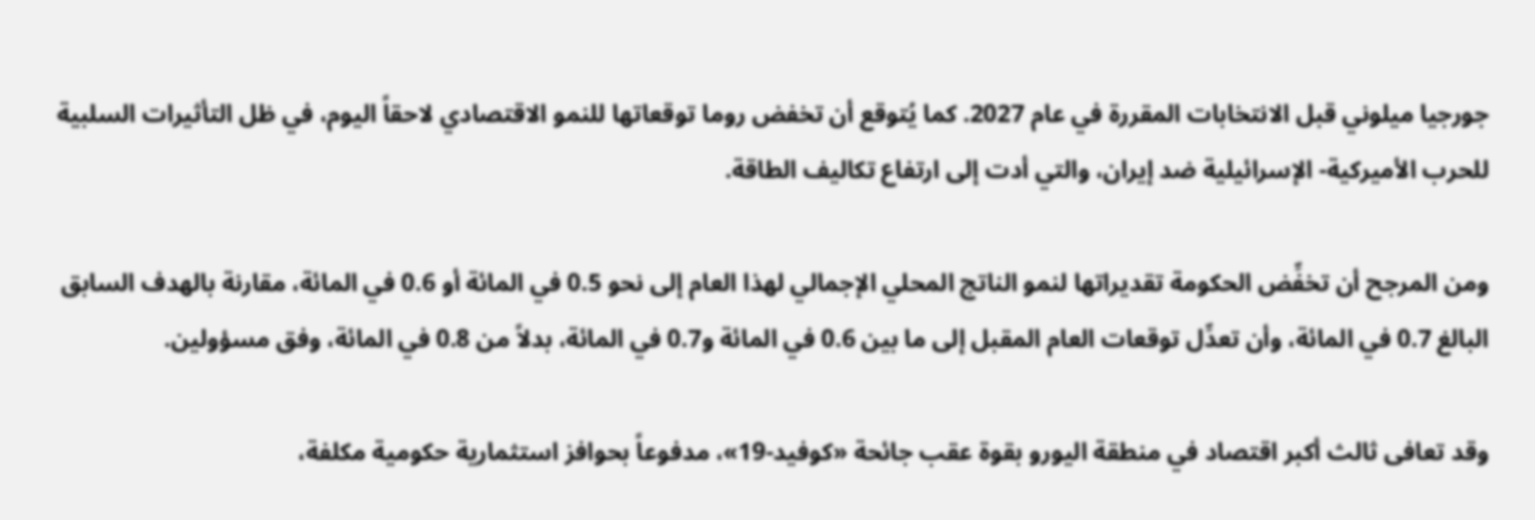جورجيا ميلوني قبل الانتخابات المقررة في عام 2027. كما يُتوقع أن تخفض روما توقعاتها للنمو الاقتصادي لاحقاً اليوم، في ظل التأثيرات السلبية للحرب الأميركية- الإسرائيلية ضد إيران، والتي أدت إلى ارتفاع تكاليف الطاقة.

ومن المرجح أن تخفِّض الحكومة تقديراتها لنمو الناتج المحلي الإجمالي لهذا العام إلى نحو 0.5 في المائة أو 0.6 في المائة، مقارنة بالهدف السابق البالغ 0.7 في المائة، وأن تعدِّل توقعات العام المقبل إلى ما بين 0.6 في المائة و0.7 في المائة، بدلاً من 0.8 في المائة، وفق مسؤولين.

وقد تعافى ثالث أكبر اقتصاد في منطقة اليورو بقوة عقب جائحة «كوفيد-19»، مدفوعاً بحوافز استثمارية حكومية مكلفة،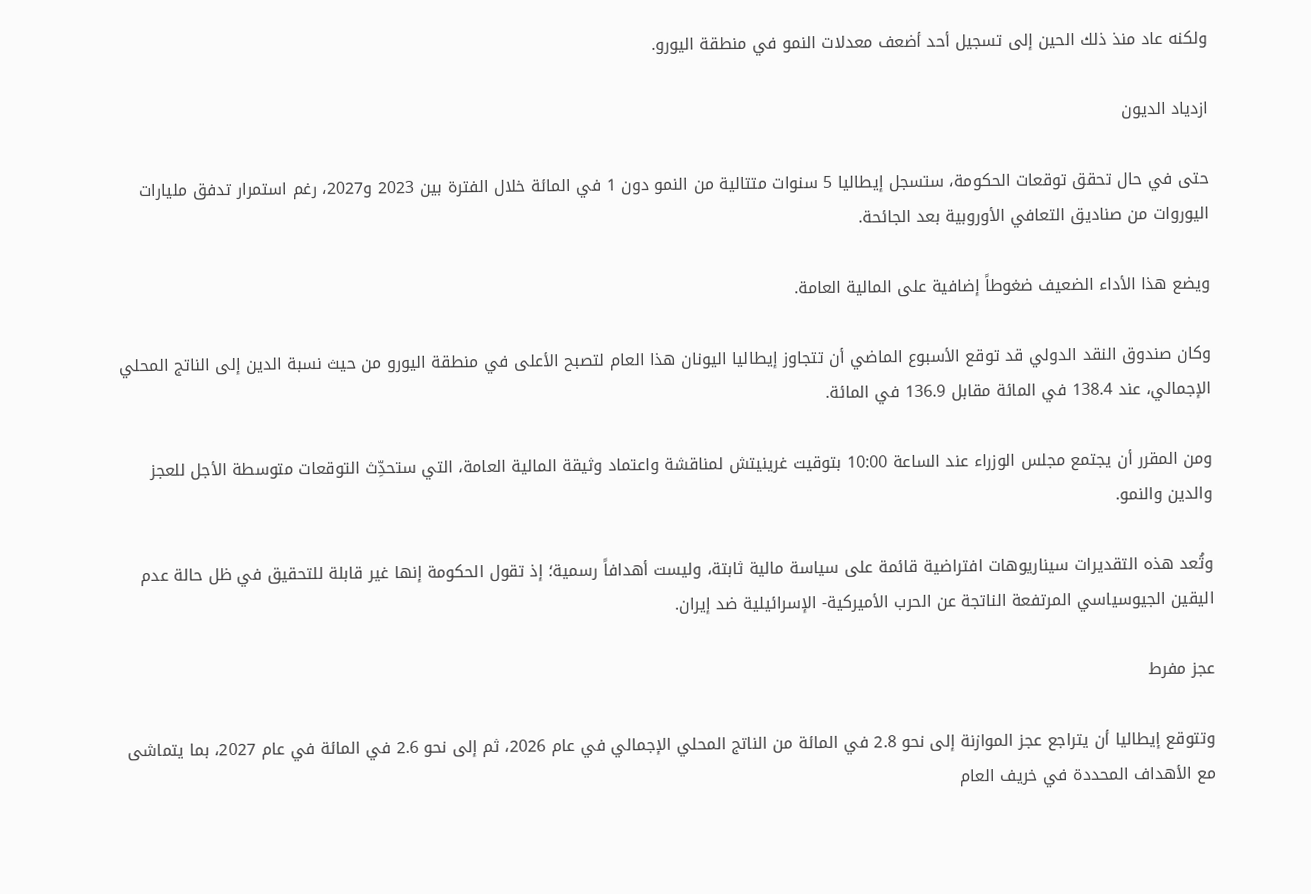ولكنه عاد منذ ذلك الحين إلى تسجيل أحد أضعف معدلات النمو في منطقة اليورو.

ازدياد الديون

حتى في حال تحقق توقعات الحكومة، ستسجل إيطاليا 5 سنوات متتالية من النمو دون 1 في المائة خلال الفترة بين 2023 و2027، رغم استمرار تدفق مليارات اليوروات من صناديق التعافي الأوروبية بعد الجائحة.

ويضع هذا الأداء الضعيف ضغوطاً إضافية على المالية العامة.

وكان صندوق النقد الدولي قد توقع الأسبوع الماضي أن تتجاوز إيطاليا اليونان هذا العام لتصبح الأعلى في منطقة اليورو من حيث نسبة الدين إلى الناتج المحلي الإجمالي، عند 138.4 في المائة مقابل 136.9 في المائة.

ومن المقرر أن يجتمع مجلس الوزراء عند الساعة 10:00 بتوقيت غرينيتش لمناقشة واعتماد وثيقة المالية العامة، التي ستحدِّث التوقعات متوسطة الأجل للعجز والدين والنمو.

وتُعد هذه التقديرات سيناريوهات افتراضية قائمة على سياسة مالية ثابتة، وليست أهدافاً رسمية؛ إذ تقول الحكومة إنها غير قابلة للتحقيق في ظل حالة عدم اليقين الجيوسياسي المرتفعة الناتجة عن الحرب الأميركية- الإسرائيلية ضد إيران.

عجز مفرط

وتتوقع إيطاليا أن يتراجع عجز الموازنة إلى نحو 2.8 في المائة من الناتج المحلي الإجمالي في عام 2026، ثم إلى نحو 2.6 في المائة في عام 2027، بما يتماشى مع الأهداف المحددة في خريف العام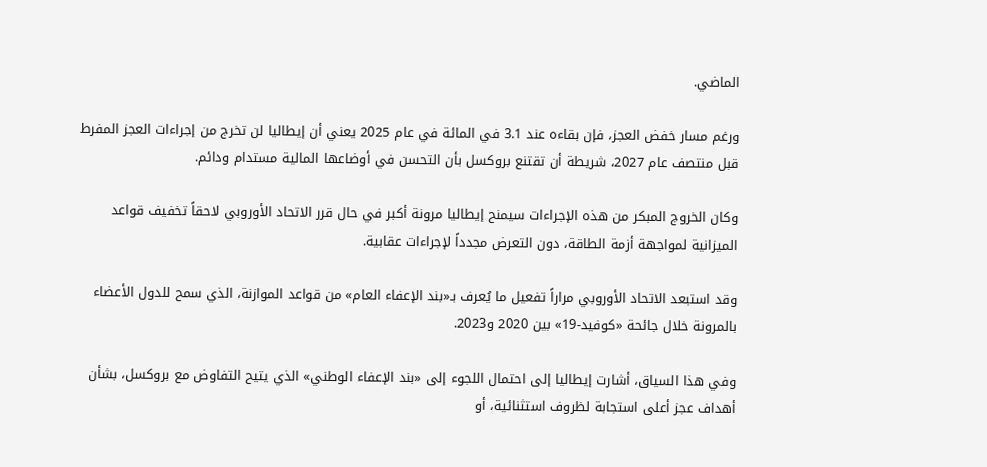الماضي.

ورغم مسار خفض العجز، فإن بقاءه عند 3.1 في المائة في عام 2025 يعني أن إيطاليا لن تخرج من إجراءات العجز المفرط قبل منتصف عام 2027، شريطة أن تقتنع بروكسل بأن التحسن في أوضاعها المالية مستدام ودائم.

وكان الخروج المبكر من هذه الإجراءات سيمنح إيطاليا مرونة أكبر في حال قرر الاتحاد الأوروبي لاحقاً تخفيف قواعد الميزانية لمواجهة أزمة الطاقة، دون التعرض مجدداً لإجراءات عقابية.

وقد استبعد الاتحاد الأوروبي مراراً تفعيل ما يُعرف بـ«بند الإعفاء العام» من قواعد الموازنة، الذي سمح للدول الأعضاء بالمرونة خلال جائحة «كوفيد-19» بين 2020 و2023.

وفي هذا السياق، أشارت إيطاليا إلى احتمال اللجوء إلى «بند الإعفاء الوطني» الذي يتيح التفاوض مع بروكسل، بشأن أهداف عجز أعلى استجابة لظروف استثنائية، أو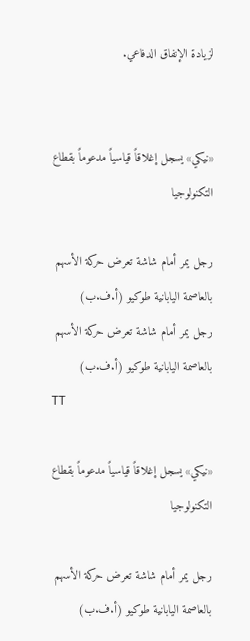لزيادة الإنفاق الدفاعي.


«نيكي» يسجل إغلاقاً قياسياً مدعوماً بقطاع التكنولوجيا

رجل يمر أمام شاشة تعرض حركة الأسهم بالعاصمة اليابانية طوكيو (أ.ف.ب)
رجل يمر أمام شاشة تعرض حركة الأسهم بالعاصمة اليابانية طوكيو (أ.ف.ب)
TT

«نيكي» يسجل إغلاقاً قياسياً مدعوماً بقطاع التكنولوجيا

رجل يمر أمام شاشة تعرض حركة الأسهم بالعاصمة اليابانية طوكيو (أ.ف.ب)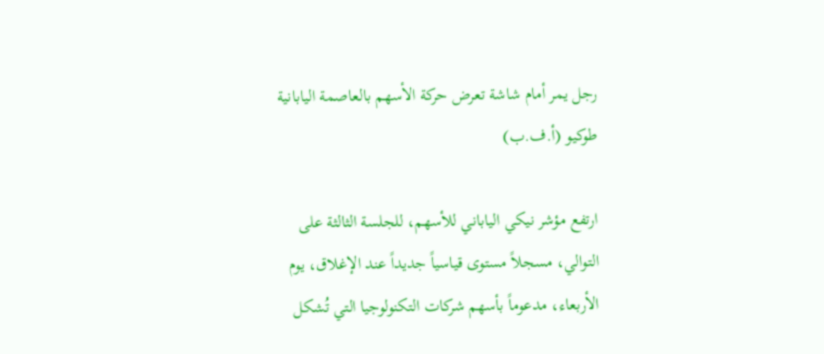رجل يمر أمام شاشة تعرض حركة الأسهم بالعاصمة اليابانية طوكيو (أ.ف.ب)

ارتفع مؤشر نيكي الياباني للأسهم، للجلسة الثالثة على التوالي، مسجلاً مستوى قياسياً جديداً عند الإغلاق، يوم الأربعاء، مدعوماً بأسهم شركات التكنولوجيا التي تُشكل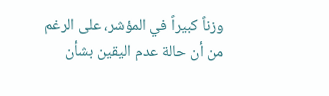وزناً كبيراً في المؤشر، على الرغم من أن حالة عدم اليقين بشأن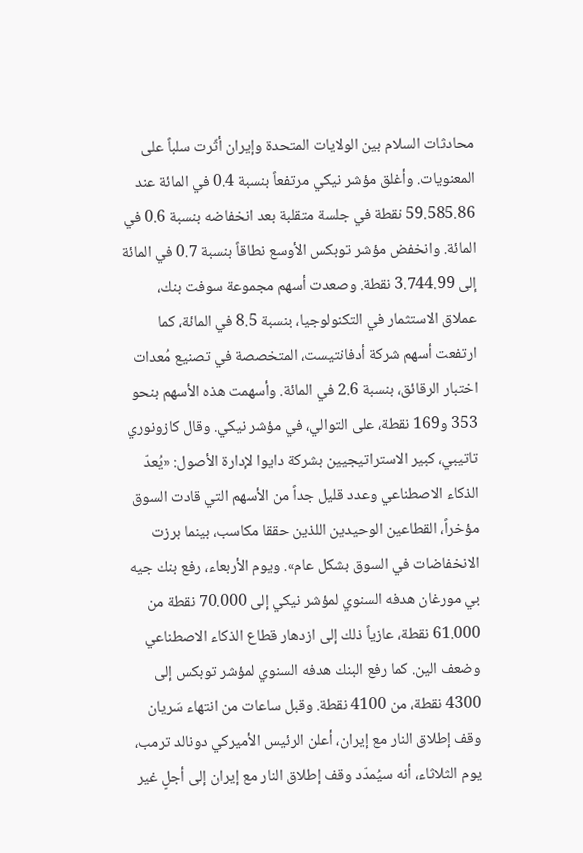محادثات السلام بين الولايات المتحدة وإيران أثّرت سلباً على المعنويات. وأغلق مؤشر نيكي مرتفعاً بنسبة 0.4 في المائة عند 59.585.86 نقطة في جلسة متقلبة بعد انخفاضه بنسبة 0.6 في المائة. وانخفض مؤشر توبكس الأوسع نطاقاً بنسبة 0.7 في المائة إلى 3.744.99 نقطة. وصعدت أسهم مجموعة سوفت بنك، عملاق الاستثمار في التكنولوجيا، بنسبة 8.5 في المائة، كما ارتفعت أسهم شركة أدفانتيست، المتخصصة في تصنيع مُعدات اختبار الرقائق، بنسبة 2.6 في المائة. وأسهمت هذه الأسهم بنحو 353 و169 نقطة، على التوالي، في مؤشر نيكي. وقال كازونوري تاتيبي، كبير الاستراتيجيين بشركة دايوا لإدارة الأصول: «يُعدّ الذكاء الاصطناعي وعدد قليل جداً من الأسهم التي قادت السوق مؤخراً، القطاعين الوحيدين اللذين حققا مكاسب، بينما برزت الانخفاضات في السوق بشكل عام». ويوم الأربعاء، رفع بنك جيه بي مورغان هدفه السنوي لمؤشر نيكي إلى 70.000 نقطة من 61.000 نقطة، عازياً ذلك إلى ازدهار قطاع الذكاء الاصطناعي وضعف الين. كما رفع البنك هدفه السنوي لمؤشر توبكس إلى 4300 نقطة، من 4100 نقطة. وقبل ساعات من انتهاء سَريان وقف إطلاق النار مع إيران، أعلن الرئيس الأميركي دونالد ترمب، يوم الثلاثاء، أنه سيُمدّد وقف إطلاق النار مع إيران إلى أجلٍ غير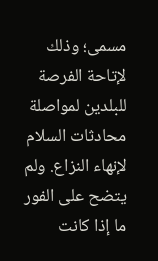مسمى؛ وذلك لإتاحة الفرصة للبلدين لمواصلة محادثات السلام لإنهاء النزاع. ولم يتضح على الفور ما إذا كانت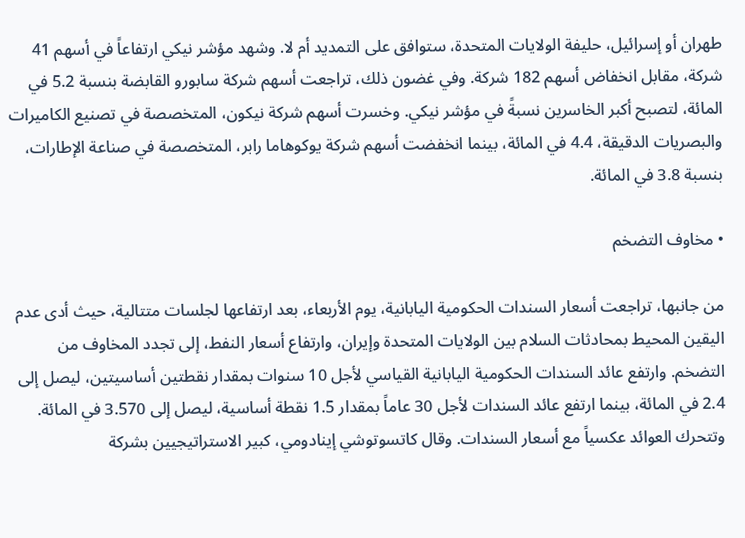طهران أو إسرائيل، حليفة الولايات المتحدة، ستوافق على التمديد أم لا. وشهد مؤشر نيكي ارتفاعاً في أسهم 41 شركة، مقابل انخفاض أسهم 182 شركة. وفي غضون ذلك، تراجعت أسهم شركة سابورو القابضة بنسبة 5.2 في المائة، لتصبح أكبر الخاسرين نسبةً في مؤشر نيكي. وخسرت أسهم شركة نيكون، المتخصصة في تصنيع الكاميرات والبصريات الدقيقة، 4.4 في المائة، بينما انخفضت أسهم شركة يوكوهاما رابر، المتخصصة في صناعة الإطارات، بنسبة 3.8 في المائة.

• مخاوف التضخم

من جانبها، تراجعت أسعار السندات الحكومية اليابانية، يوم الأربعاء، بعد ارتفاعها لجلسات متتالية، حيث أدى عدم اليقين المحيط بمحادثات السلام بين الولايات المتحدة وإيران، وارتفاع أسعار النفط، إلى تجدد المخاوف من التضخم. وارتفع عائد السندات الحكومية اليابانية القياسي لأجل 10 سنوات بمقدار نقطتين أساسيتين، ليصل إلى 2.4 في المائة، بينما ارتفع عائد السندات لأجل 30 عاماً بمقدار 1.5 نقطة أساسية، ليصل إلى 3.570 في المائة. وتتحرك العوائد عكسياً مع أسعار السندات. وقال كاتسوتوشي إينادومي، كبير الاستراتيجيين بشركة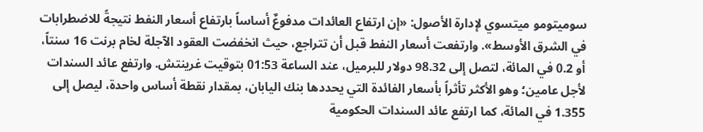سوميتومو ميتسوي لإدارة الأصول: «إن ارتفاع العائدات مدفوعٌ أساساً بارتفاع أسعار النفط نتيجةً للاضطرابات في الشرق الأوسط». وارتفعت أسعار النفط قبل أن تتراجع، حيث انخفضت العقود الآجلة لخام برنت 16 سنتاً، أو 0.2 في المائة، لتصل إلى 98.32 دولار للبرميل، عند الساعة 01:53 بتوقيت غرينتش. وارتفع عائد السندات لأجل عامين؛ وهو الأكثر تأثراً بأسعار الفائدة التي يحددها بنك اليابان، بمقدار نقطة أساس واحدة، ليصل إلى 1.355 في المائة، كما ارتفع عائد السندات الحكومية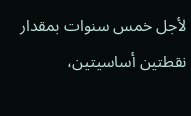لأجل خمس سنوات بمقدار نقطتين أساسيتين،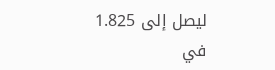ليصل إلى 1.825 في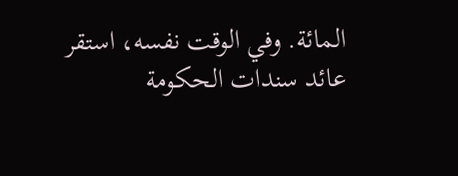المائة. وفي الوقت نفسه، استقر عائد سندات الحكومة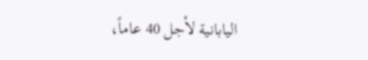اليابانية لأجل 40 عاماً،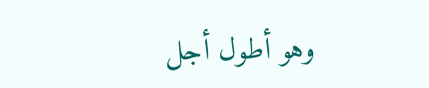وهو أطول أجل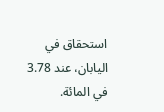استحقاق في اليابان، عند 3.78 في المائة.